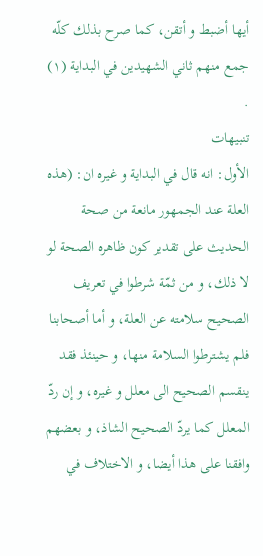أيها أضبط و أتقن، كما صرح بذلك كلّه جمع منهم ثاني الشهيدين في البداية (١) .
تنبيهات
الأول: انه قال في البداية و غيره ان: (هذه العلة عند الجمهور مانعة من صحة الحديث على تقدير كون ظاهره الصحة لو لا ذلك، و من ثمّة شرطوا في تعريف الصحيح سلامته عن العلة، و أما أصحابنا فلم يشترطوا السلامة منها، و حينئذ فقد ينقسم الصحيح الى معلل و غيره، و إن ردّ المعلل كما يردّ الصحيح الشاذ، و بعضهم وافقنا على هذا أيضا، و الاختلاف في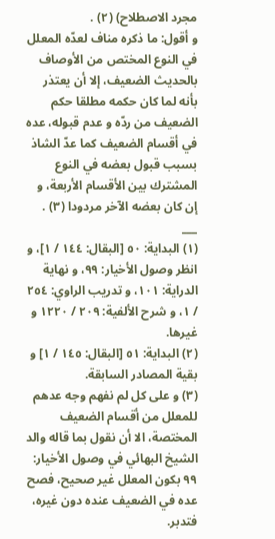مجرد الاصطلاح) (٢) .
و أقول: ما ذكره مناف لعدّه المعلل في النوع المختص من الأوصاف بالحديث الضعيف، إلا أن يعتذر بأنه لما كان حكمه مطلقا حكم الضعيف من ردّه و عدم قبوله، عده في أقسام الضعيف كما عدّ الشاذ بسبب قبول بعضه في النوع المشترك بين الأقسام الأربعة، و إن كان بعضه الآخر مردودا (٣) .
___
(١) البداية: ٥٠ [البقال: ١٤٤ / ١]، و انظر وصول الأخيار: ٩٩، و نهاية الدراية: ١٠١، و تدريب الراوي: ٢٥٤ / ١، و شرح الألفية: ٢٠٩ / ١٢٢٠ و غيرها.
(٢) البداية: ٥١ [البقال: ١٤٥ / ١] و بقية المصادر السابقة.
(٣) و على كل لم نفهم وجه عدهم للمعلل من أقسام الضعيف المختصة، الا أن نقول بما قاله والد الشيخ البهائي في وصول الأخيار: ٩٩ بكون المعلل غير صحيح، فصح عده في الضعيف عنده دون غيره، فتدبر.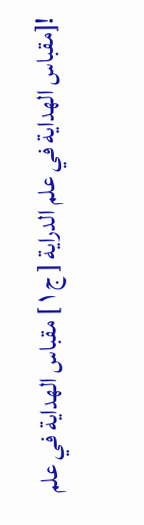![مقباس الهداية في علم الدراية [ ج ١ ] مقباس الهداية في علم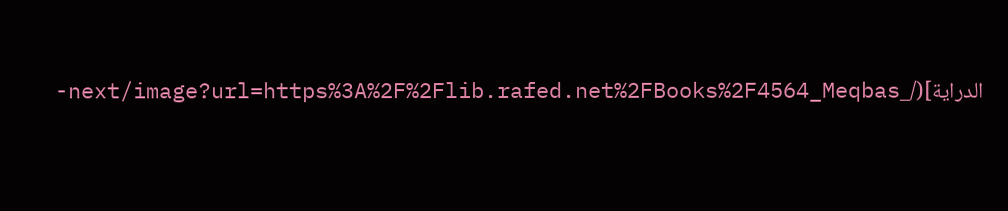الدراية](/_next/image?url=https%3A%2F%2Flib.rafed.net%2FBooks%2F4564_Meqbas-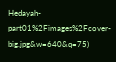Hedayah-part01%2Fimages%2Fcover-big.jpg&w=640&q=75)